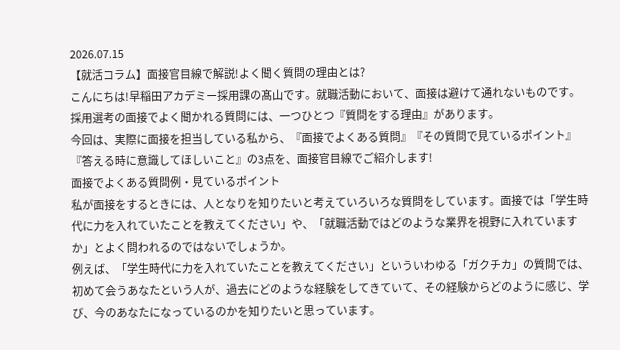2026.07.15
【就活コラム】面接官目線で解説!よく聞く質問の理由とは?
こんにちは!早稲田アカデミー採用課の髙山です。就職活動において、面接は避けて通れないものです。採用選考の面接でよく聞かれる質問には、一つひとつ『質問をする理由』があります。
今回は、実際に面接を担当している私から、『面接でよくある質問』『その質問で見ているポイント』『答える時に意識してほしいこと』の3点を、面接官目線でご紹介します!
面接でよくある質問例・見ているポイント
私が面接をするときには、人となりを知りたいと考えていろいろな質問をしています。面接では「学生時代に力を入れていたことを教えてください」や、「就職活動ではどのような業界を視野に入れていますか」とよく問われるのではないでしょうか。
例えば、「学生時代に力を入れていたことを教えてください」といういわゆる「ガクチカ」の質問では、初めて会うあなたという人が、過去にどのような経験をしてきていて、その経験からどのように感じ、学び、今のあなたになっているのかを知りたいと思っています。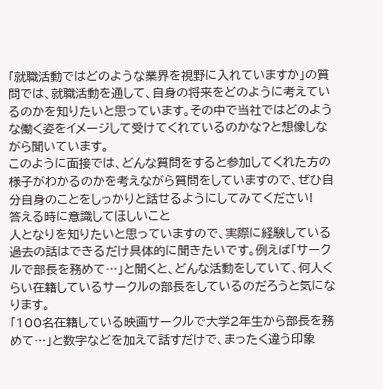「就職活動ではどのような業界を視野に入れていますか」の質問では、就職活動を通して、自身の将来をどのように考えているのかを知りたいと思っています。その中で当社ではどのような働く姿をイメージして受けてくれているのかな?と想像しながら聞いています。
このように面接では、どんな質問をすると参加してくれた方の様子がわかるのかを考えながら質問をしていますので、ぜひ自分自身のことをしっかりと話せるようにしてみてください!
答える時に意識してほしいこと
人となりを知りたいと思っていますので、実際に経験している過去の話はできるだけ具体的に聞きたいです。例えば「サークルで部長を務めて…」と聞くと、どんな活動をしていて、何人くらい在籍しているサークルの部長をしているのだろうと気になります。
「100名在籍している映画サークルで大学2年生から部長を務めて…」と数字などを加えて話すだけで、まったく違う印象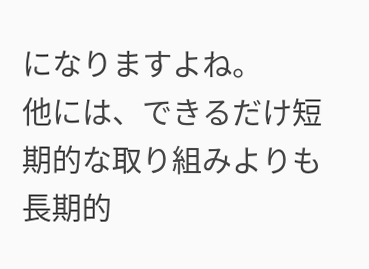になりますよね。
他には、できるだけ短期的な取り組みよりも長期的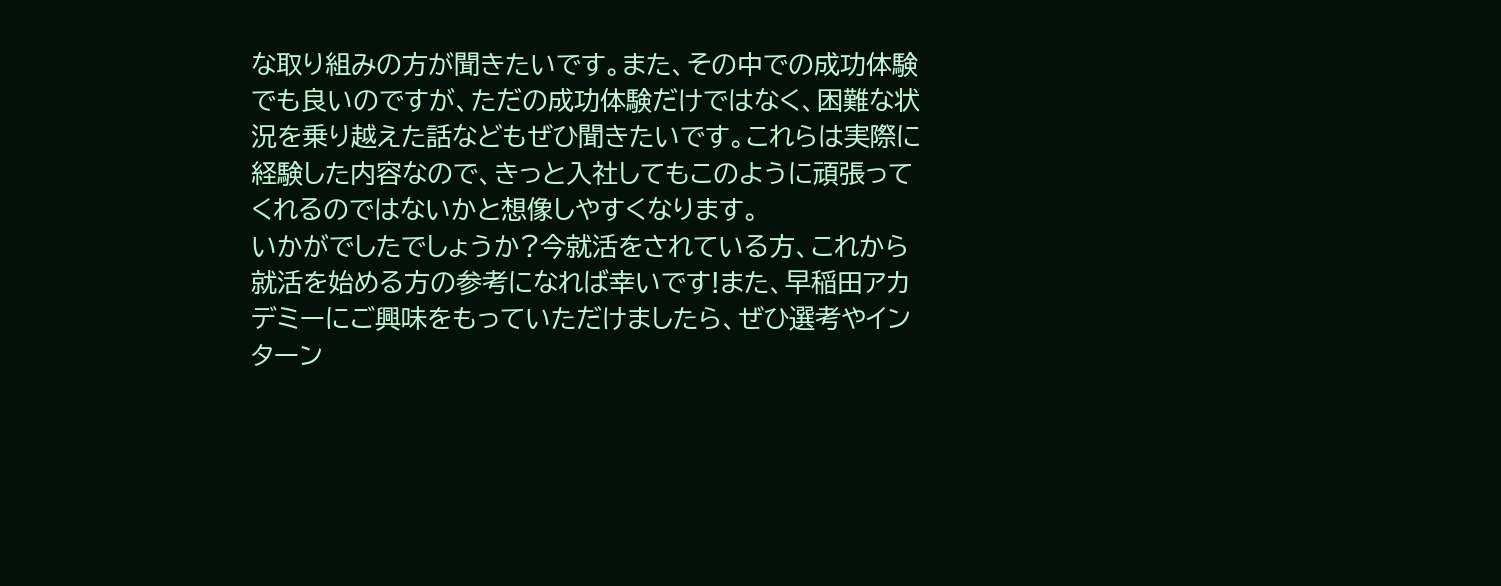な取り組みの方が聞きたいです。また、その中での成功体験でも良いのですが、ただの成功体験だけではなく、困難な状況を乗り越えた話などもぜひ聞きたいです。これらは実際に経験した内容なので、きっと入社してもこのように頑張ってくれるのではないかと想像しやすくなります。
いかがでしたでしょうか?今就活をされている方、これから就活を始める方の参考になれば幸いです!また、早稲田アカデミーにご興味をもっていただけましたら、ぜひ選考やインターン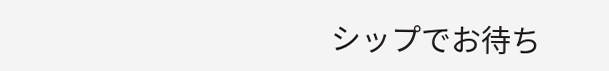シップでお待ち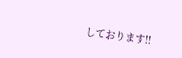しております!!